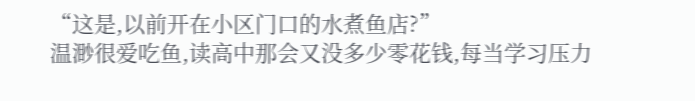“这是,以前开在小区门口的水煮鱼店?”
温渺很爱吃鱼,读高中那会又没多少零花钱,每当学习压力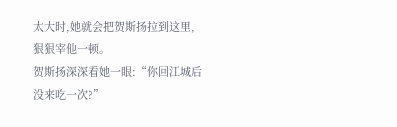太大时,她就会把贺斯扬拉到这里,狠狠宰他一顿。
贺斯扬深深看她一眼:“你回江城后没来吃一次?”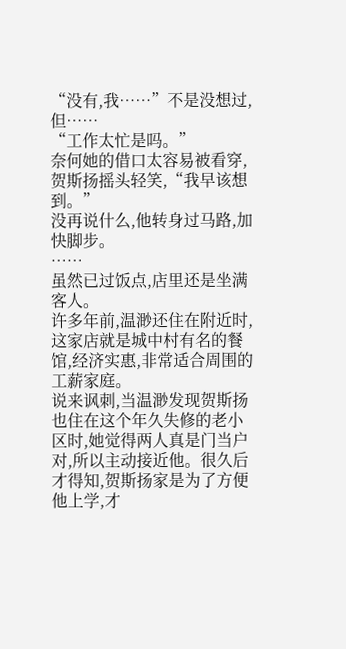“没有,我……”不是没想过,但……
“工作太忙是吗。”
奈何她的借口太容易被看穿,贺斯扬摇头轻笑,“我早该想到。”
没再说什么,他转身过马路,加快脚步。
……
虽然已过饭点,店里还是坐满客人。
许多年前,温渺还住在附近时,这家店就是城中村有名的餐馆,经济实惠,非常适合周围的工薪家庭。
说来讽刺,当温渺发现贺斯扬也住在这个年久失修的老小区时,她觉得两人真是门当户对,所以主动接近他。很久后才得知,贺斯扬家是为了方便他上学,才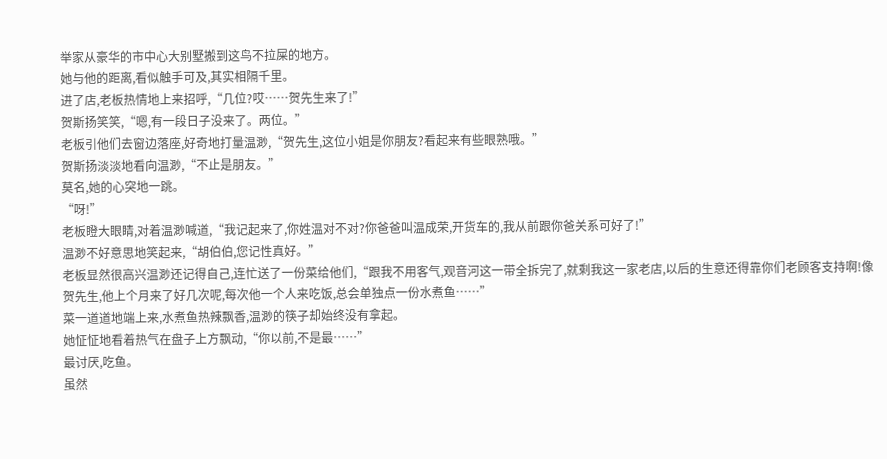举家从豪华的市中心大别墅搬到这鸟不拉屎的地方。
她与他的距离,看似触手可及,其实相隔千里。
进了店,老板热情地上来招呼,“几位?哎……贺先生来了!”
贺斯扬笑笑,“嗯,有一段日子没来了。两位。”
老板引他们去窗边落座,好奇地打量温渺,“贺先生,这位小姐是你朋友?看起来有些眼熟哦。”
贺斯扬淡淡地看向温渺,“不止是朋友。”
莫名,她的心突地一跳。
“呀!”
老板瞪大眼睛,对着温渺喊道,“我记起来了,你姓温对不对?你爸爸叫温成荣,开货车的,我从前跟你爸关系可好了!”
温渺不好意思地笑起来,“胡伯伯,您记性真好。”
老板显然很高兴温渺还记得自己,连忙送了一份菜给他们,“跟我不用客气,观音河这一带全拆完了,就剩我这一家老店,以后的生意还得靠你们老顾客支持啊!像贺先生,他上个月来了好几次呢,每次他一个人来吃饭,总会单独点一份水煮鱼……”
菜一道道地端上来,水煮鱼热辣飘香,温渺的筷子却始终没有拿起。
她怔怔地看着热气在盘子上方飘动,“你以前,不是最……”
最讨厌,吃鱼。
虽然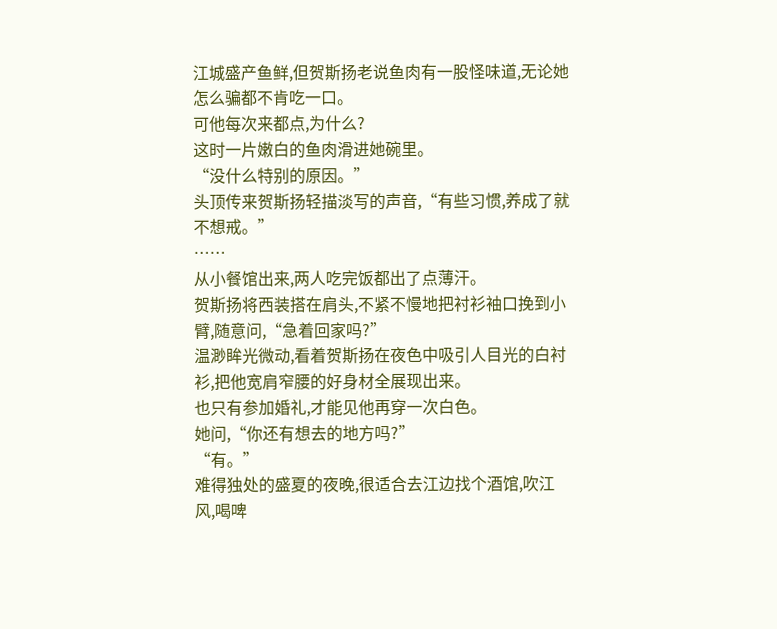江城盛产鱼鲜,但贺斯扬老说鱼肉有一股怪味道,无论她怎么骗都不肯吃一口。
可他每次来都点,为什么?
这时一片嫩白的鱼肉滑进她碗里。
“没什么特别的原因。”
头顶传来贺斯扬轻描淡写的声音,“有些习惯,养成了就不想戒。”
……
从小餐馆出来,两人吃完饭都出了点薄汗。
贺斯扬将西装搭在肩头,不紧不慢地把衬衫袖口挽到小臂,随意问,“急着回家吗?”
温渺眸光微动,看着贺斯扬在夜色中吸引人目光的白衬衫,把他宽肩窄腰的好身材全展现出来。
也只有参加婚礼,才能见他再穿一次白色。
她问,“你还有想去的地方吗?”
“有。”
难得独处的盛夏的夜晚,很适合去江边找个酒馆,吹江风,喝啤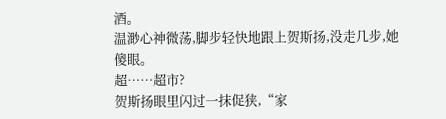酒。
温渺心神微荡,脚步轻快地跟上贺斯扬,没走几步,她傻眼。
超……超市?
贺斯扬眼里闪过一抹促狭,“家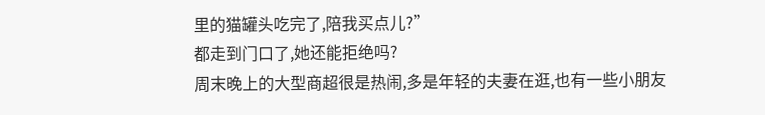里的猫罐头吃完了,陪我买点儿?”
都走到门口了,她还能拒绝吗?
周末晚上的大型商超很是热闹,多是年轻的夫妻在逛,也有一些小朋友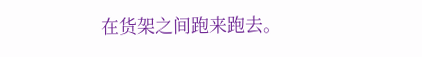在货架之间跑来跑去。